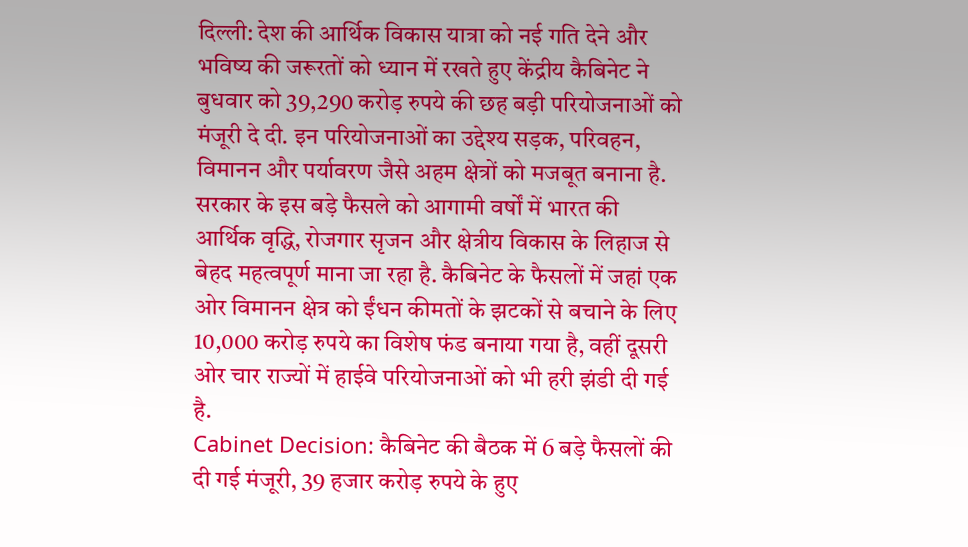दिल्ली: देश की आर्थिक विकास यात्रा को नई गति देने और भविष्य की जरूरतों को ध्यान में रखते हुए केंद्रीय कैबिनेट ने बुधवार को 39,290 करोड़ रुपये की छह बड़ी परियोजनाओं को मंजूरी दे दी. इन परियोजनाओं का उद्देश्य सड़क, परिवहन, विमानन और पर्यावरण जैसे अहम क्षेत्रों को मजबूत बनाना है.
सरकार के इस बड़े फैसले को आगामी वर्षों में भारत की आर्थिक वृद्धि, रोजगार सृजन और क्षेत्रीय विकास के लिहाज से बेहद महत्वपूर्ण माना जा रहा है. कैबिनेट के फैसलों में जहां एक ओर विमानन क्षेत्र को ईंधन कीमतों के झटकों से बचाने के लिए 10,000 करोड़ रुपये का विशेष फंड बनाया गया है, वहीं दूसरी ओर चार राज्यों में हाईवे परियोजनाओं को भी हरी झंडी दी गई है.
Cabinet Decision: कैबिनेट की बैठक में 6 बड़े फैसलों की दी गई मंजूरी, 39 हजार करोड़ रुपये के हुए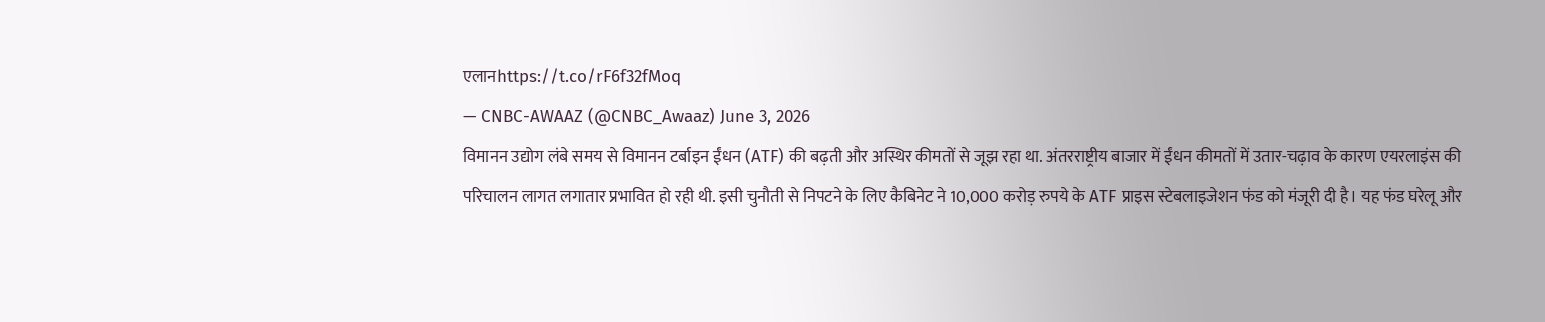एलानhttps://t.co/rF6f32fMoq
— CNBC-AWAAZ (@CNBC_Awaaz) June 3, 2026
विमानन उद्योग लंबे समय से विमानन टर्बाइन ईंधन (ATF) की बढ़ती और अस्थिर कीमतों से जूझ रहा था. अंतरराष्ट्रीय बाजार में ईंधन कीमतों में उतार-चढ़ाव के कारण एयरलाइंस की परिचालन लागत लगातार प्रभावित हो रही थी. इसी चुनौती से निपटने के लिए कैबिनेट ने 10,000 करोड़ रुपये के ATF प्राइस स्टेबलाइजेशन फंड को मंजूरी दी है। यह फंड घरेलू और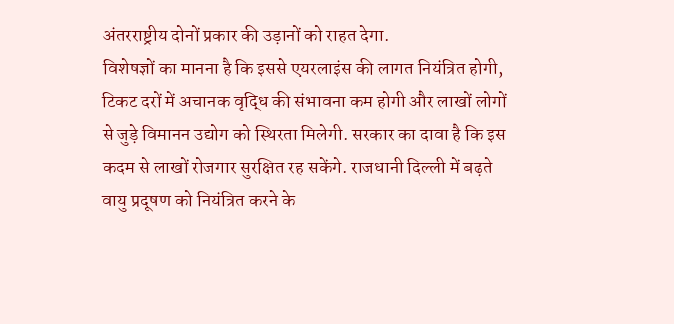अंतरराष्ट्रीय दोनों प्रकार की उड़ानों को राहत देगा.
विशेषज्ञों का मानना है कि इससे एयरलाइंस की लागत नियंत्रित होगी, टिकट दरों में अचानक वृद्धि की संभावना कम होगी और लाखों लोगों से जुड़े विमानन उद्योग को स्थिरता मिलेगी. सरकार का दावा है कि इस कदम से लाखों रोजगार सुरक्षित रह सकेंगे. राजधानी दिल्ली में बढ़ते वायु प्रदूषण को नियंत्रित करने के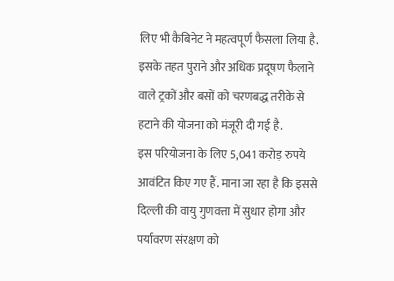लिए भी कैबिनेट ने महत्वपूर्ण फैसला लिया है. इसके तहत पुराने और अधिक प्रदूषण फैलाने वाले ट्रकों और बसों को चरणबद्ध तरीके से हटाने की योजना को मंजूरी दी गई है.
इस परियोजना के लिए 5,041 करोड़ रुपये आवंटित किए गए हैं. माना जा रहा है कि इससे दिल्ली की वायु गुणवत्ता में सुधार होगा और पर्यावरण संरक्षण को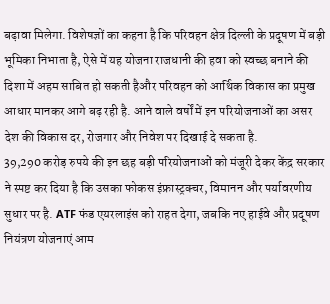बढ़ावा मिलेगा. विशेषज्ञों का कहना है कि परिवहन क्षेत्र दिल्ली के प्रदूषण में बड़ी भूमिका निभाता है, ऐसे में यह योजना राजधानी की हवा को स्वच्छ बनाने की दिशा में अहम साबित हो सकती हैऔर परिवहन को आर्थिक विकास का प्रमुख आधार मानकर आगे बढ़ रही है. आने वाले वर्षों में इन परियोजनाओं का असर देश की विकास दर, रोजगार और निवेश पर दिखाई दे सकता है.
39,290 करोड़ रुपये की इन छह बड़ी परियोजनाओं को मंजूरी देकर केंद्र सरकार ने स्पष्ट कर दिया है कि उसका फोकस इंफ्रास्ट्रक्चर, विमानन और पर्यावरणीय सुधार पर है. ATF फंड एयरलाइंस को राहत देगा, जबकि नए हाईवे और प्रदूषण नियंत्रण योजनाएं आम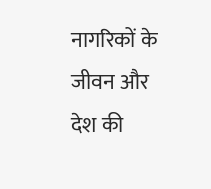नागरिकों के जीवन और देश की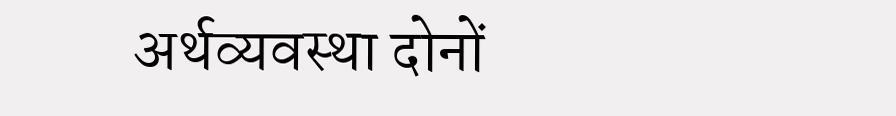अर्थव्यवस्था दोनों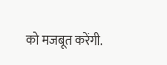को मजबूत करेंगी.